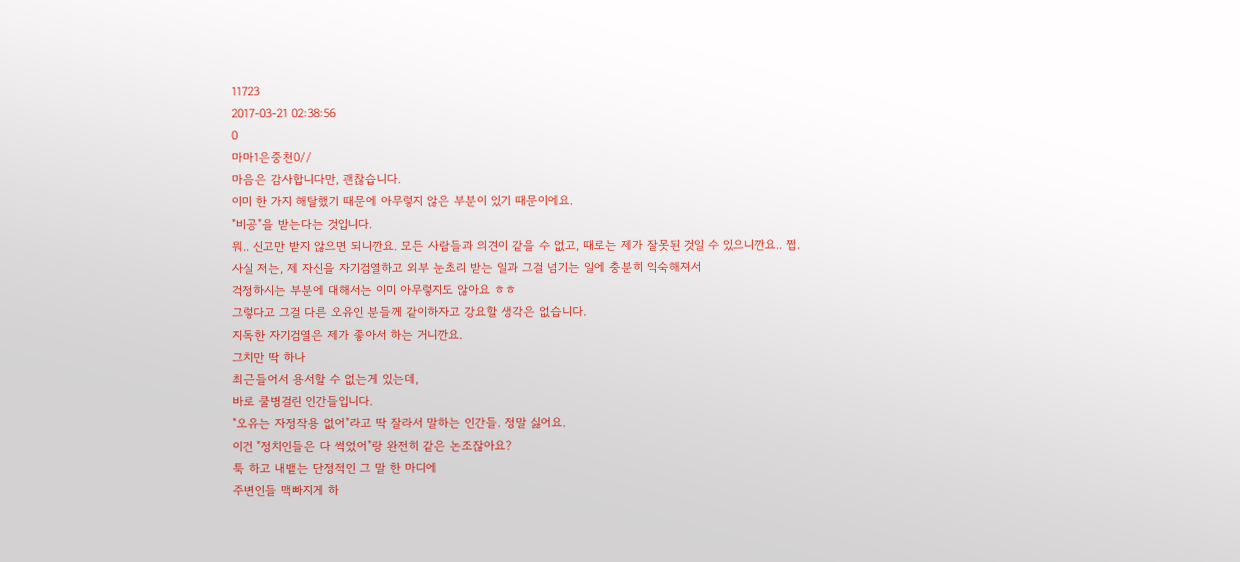11723
2017-03-21 02:38:56
0
마마1은중천0//
마음은 감사합니다만, 괜찮습니다.
이미 한 가지 해탈했기 때문에 아무렇지 않은 부분이 있기 때문이에요.
"비공"을 받는다는 것입니다.
뭐.. 신고만 받지 않으면 되니깐요. 모든 사람들과 의견이 같을 수 없고, 때로는 제가 잘못된 것일 수 있으니깐요.. 쩝.
사실 저는, 제 자신을 자기검열하고 외부 눈초리 받는 일과 그걸 넘기는 일에 충분히 익숙해져서
걱정하시는 부분에 대해서는 이미 아무렇지도 않아요 ㅎㅎ
그렇다고 그걸 다른 오유인 분들께 같이하자고 강요할 생각은 없습니다.
지독한 자기검열은 제가 좋아서 하는 거니깐요.
그치만 딱 하나
최근들어서 용서할 수 없는게 있는데,
바로 쿨병걸린 인간들입니다.
"오유는 자정작용 없어"라고 딱 잘라서 말하는 인간들. 정말 싫어요.
이건 "정치인들은 다 썩었어"랑 완전히 같은 논조잖아요?
툭 하고 내뱉는 단정적인 그 말 한 마디에
주변인들 맥빠지게 하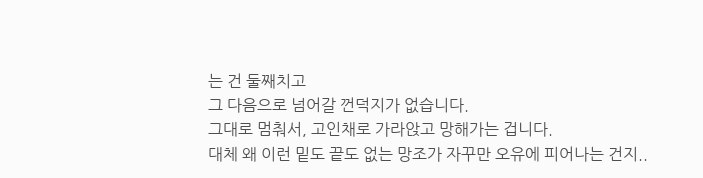는 건 둘째치고
그 다음으로 넘어갈 껀덕지가 없습니다.
그대로 멈춰서, 고인채로 가라앉고 망해가는 겁니다.
대체 왜 이런 밑도 끝도 없는 망조가 자꾸만 오유에 피어나는 건지..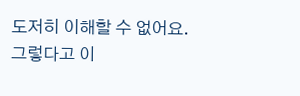도저히 이해할 수 없어요.
그렇다고 이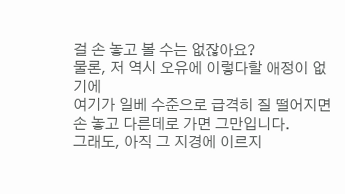걸 손 놓고 볼 수는 없잖아요?
물론, 저 역시 오유에 이렇다할 애정이 없기에
여기가 일베 수준으로 급격히 질 떨어지면
손 놓고 다른데로 가면 그만입니다.
그래도, 아직 그 지경에 이르지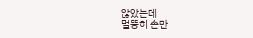않았는데
멀뚱히 손만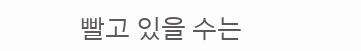빨고 있을 수는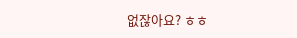없잖아요? ㅎㅎ